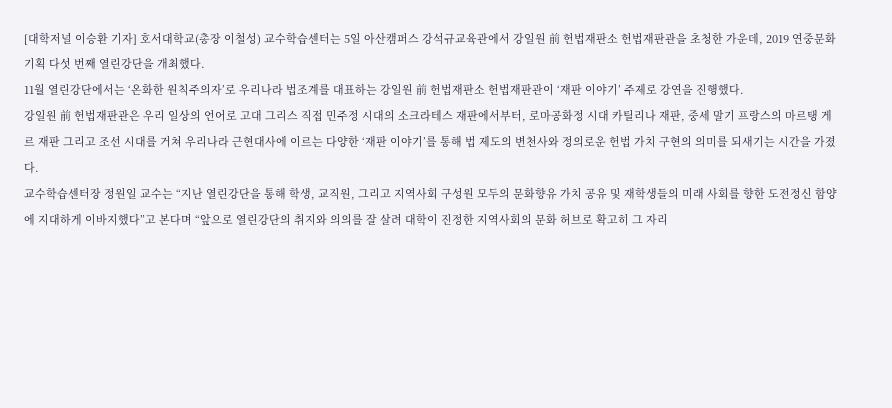[대학저널 이승환 기자] 호서대학교(총장 이철성) 교수학습센터는 5일 아산캠퍼스 강석규교육관에서 강일원 前 헌법재판소 헌법재판관을 초청한 가운데, 2019 연중문화기획 다섯 번째 열린강단을 개최했다.
11월 열린강단에서는 ‘온화한 원칙주의자’로 우리나라 법조계를 대표하는 강일원 前 헌법재판소 헌법재판관이 ‘재판 이야기’ 주제로 강연을 진행했다.
강일원 前 헌법재판관은 우리 일상의 언어로 고대 그리스 직접 민주정 시대의 소크라테스 재판에서부터, 로마공화정 시대 카틸리나 재판, 중세 말기 프랑스의 마르탱 게르 재판 그리고 조선 시대를 거쳐 우리나라 근현대사에 이르는 다양한 ‘재판 이야기’를 통해 법 제도의 변천사와 정의로운 헌법 가치 구현의 의미를 되새기는 시간을 가졌다.
교수학습센터장 정원일 교수는 “지난 열린강단을 통해 학생, 교직원, 그리고 지역사회 구성원 모두의 문화향유 가치 공유 및 재학생들의 미래 사회를 향한 도전정신 함양에 지대하게 이바지했다”고 본다며 “앞으로 열린강단의 취지와 의의를 잘 살려 대학이 진정한 지역사회의 문화 허브로 확고히 그 자리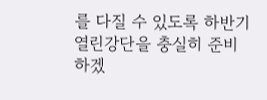를 다질 수 있도록 하반기 열린강단을 충실히 준비하겠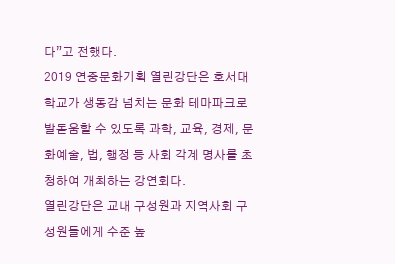다”고 전했다.
2019 연중문화기획 열린강단은 호서대학교가 생동감 넘치는 문화 테마파크로 발돋움할 수 있도록 과학, 교육, 경제, 문화예술, 법, 행정 등 사회 각계 명사를 초청하여 개최하는 강연회다.
열린강단은 교내 구성원과 지역사회 구성원들에게 수준 높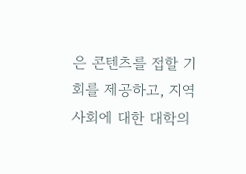은 콘텐츠를 접할 기회를 제공하고, 지역사회에 대한 대학의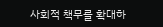사회적 책무를 확대하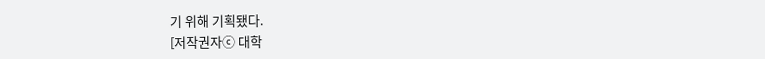기 위해 기획됐다.
[저작권자ⓒ 대학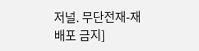저널. 무단전재-재배포 금지]